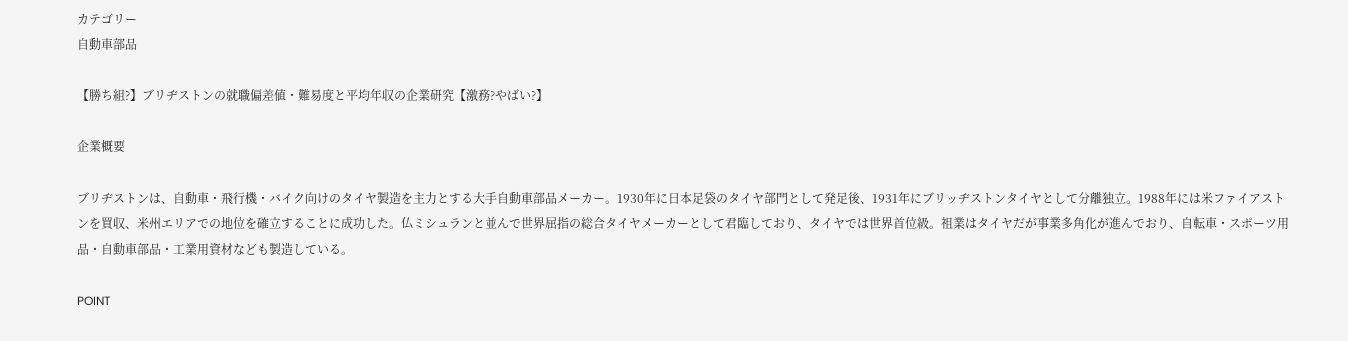カテゴリー
自動車部品

【勝ち組?】ブリヂストンの就職偏差値・難易度と平均年収の企業研究【激務?やばい?】

企業概要

ブリヂストンは、自動車・飛行機・バイク向けのタイヤ製造を主力とする大手自動車部品メーカー。1930年に日本足袋のタイヤ部門として発足後、1931年にブリッヂストンタイヤとして分離独立。1988年には米ファイアストンを買収、米州エリアでの地位を確立することに成功した。仏ミシュランと並んで世界屈指の総合タイヤメーカーとして君臨しており、タイヤでは世界首位級。祖業はタイヤだが事業多角化が進んでおり、自転車・スポーツ用品・自動車部品・工業用資材なども製造している。

POINT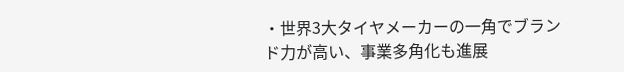・世界3大タイヤメーカーの一角でブランド力が高い、事業多角化も進展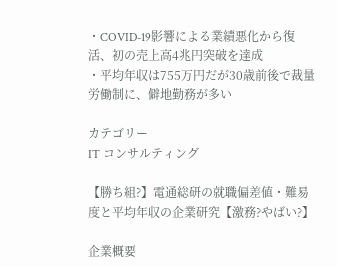・COVID-19影響による業績悪化から復活、初の売上高4兆円突破を達成
・平均年収は755万円だが30歳前後で裁量労働制に、僻地勤務が多い

カテゴリー
IT コンサルティング

【勝ち組?】電通総研の就職偏差値・難易度と平均年収の企業研究【激務?やばい?】

企業概要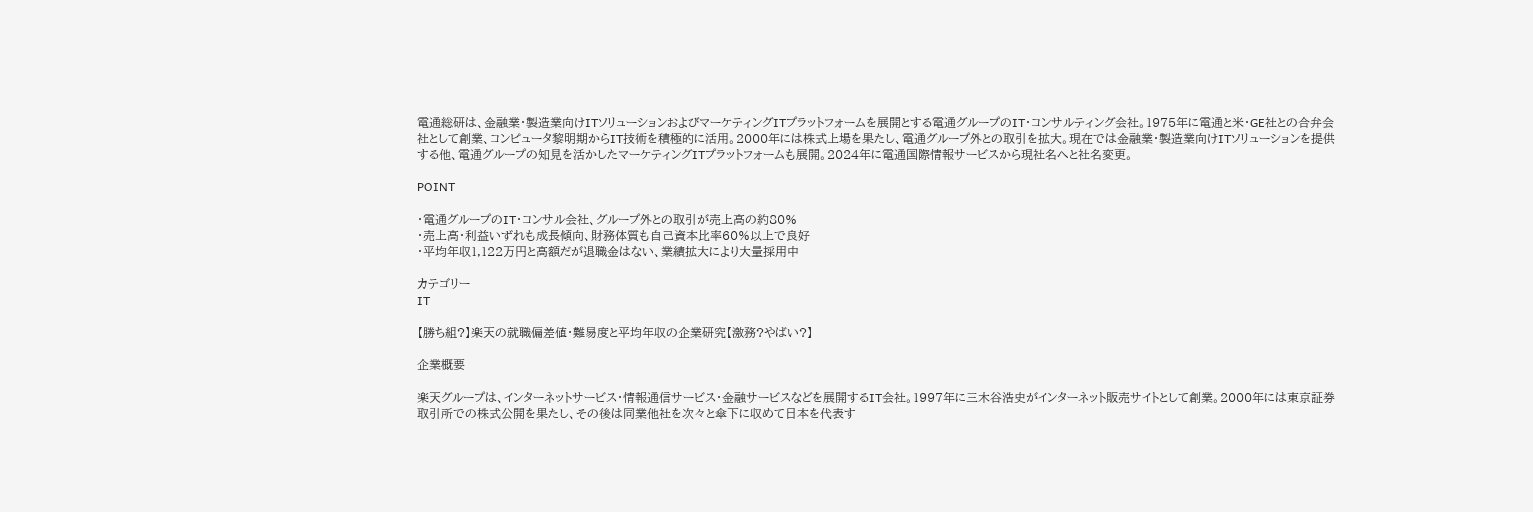電通総研は、金融業・製造業向けITソリューションおよびマーケティングITプラットフォームを展開とする電通グループのIT・コンサルティング会社。1975年に電通と米・GE社との合弁会社として創業、コンピュータ黎明期からIT技術を積極的に活用。2000年には株式上場を果たし、電通グループ外との取引を拡大。現在では金融業・製造業向けITソリューションを提供する他、電通グループの知見を活かしたマーケティングITプラットフォームも展開。2024年に電通国際情報サービスから現社名へと社名変更。

POINT

・電通グループのIT・コンサル会社、グループ外との取引が売上高の約80%
・売上高・利益いずれも成長傾向、財務体質も自己資本比率60%以上で良好
・平均年収1,122万円と高額だが退職金はない、業績拡大により大量採用中

カテゴリー
IT

【勝ち組?】楽天の就職偏差値・難易度と平均年収の企業研究【激務?やばい?】

企業概要

楽天グループは、インターネットサービス・情報通信サービス・金融サービスなどを展開するIT会社。1997年に三木谷浩史がインターネット販売サイトとして創業。2000年には東京証券取引所での株式公開を果たし、その後は同業他社を次々と傘下に収めて日本を代表す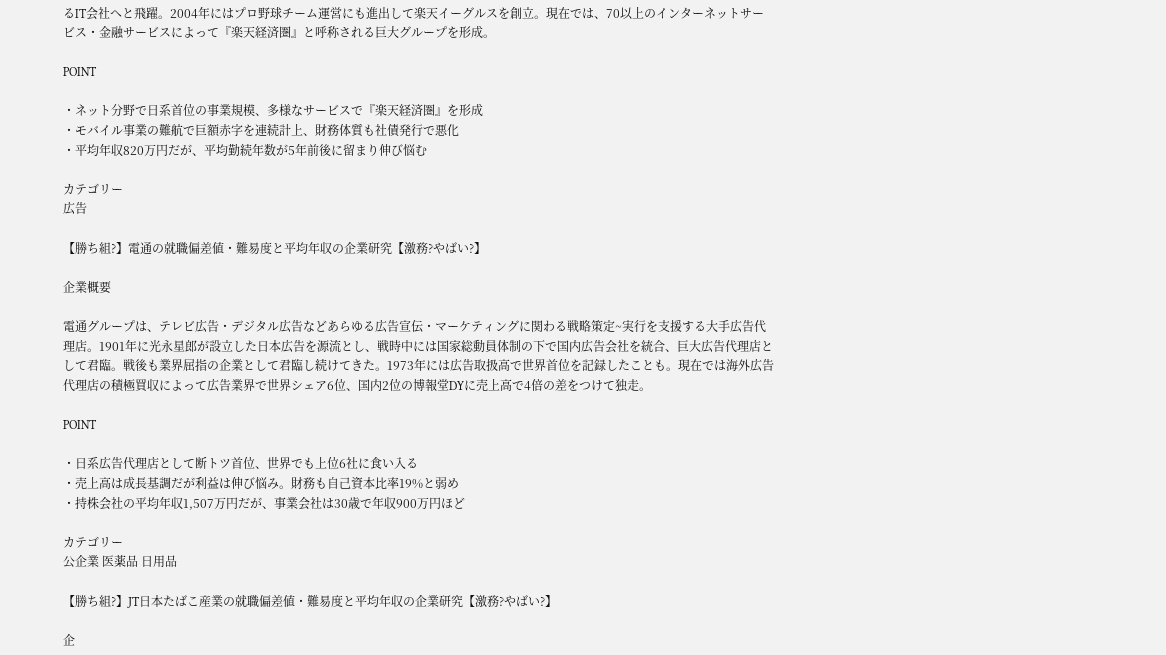るIT会社へと飛躍。2004年にはプロ野球チーム運営にも進出して楽天イーグルスを創立。現在では、70以上のインターネットサービス・金融サービスによって『楽天経済圏』と呼称される巨大グループを形成。

POINT

・ネット分野で日系首位の事業規模、多様なサービスで『楽天経済圏』を形成
・モバイル事業の難航で巨額赤字を連続計上、財務体質も社債発行で悪化
・平均年収820万円だが、平均勤続年数が5年前後に留まり伸び悩む

カテゴリー
広告

【勝ち組?】電通の就職偏差値・難易度と平均年収の企業研究【激務?やばい?】

企業概要

電通グループは、テレビ広告・デジタル広告などあらゆる広告宣伝・マーケティングに関わる戦略策定~実行を支援する大手広告代理店。1901年に光永星郎が設立した日本広告を源流とし、戦時中には国家総動員体制の下で国内広告会社を統合、巨大広告代理店として君臨。戦後も業界屈指の企業として君臨し続けてきた。1973年には広告取扱高で世界首位を記録したことも。現在では海外広告代理店の積極買収によって広告業界で世界シェア6位、国内2位の博報堂DYに売上高で4倍の差をつけて独走。

POINT

・日系広告代理店として断トツ首位、世界でも上位6社に食い入る
・売上高は成長基調だが利益は伸び悩み。財務も自己資本比率19%と弱め
・持株会社の平均年収1,507万円だが、事業会社は30歳で年収900万円ほど

カテゴリー
公企業 医薬品 日用品

【勝ち組?】JT日本たばこ産業の就職偏差値・難易度と平均年収の企業研究【激務?やばい?】

企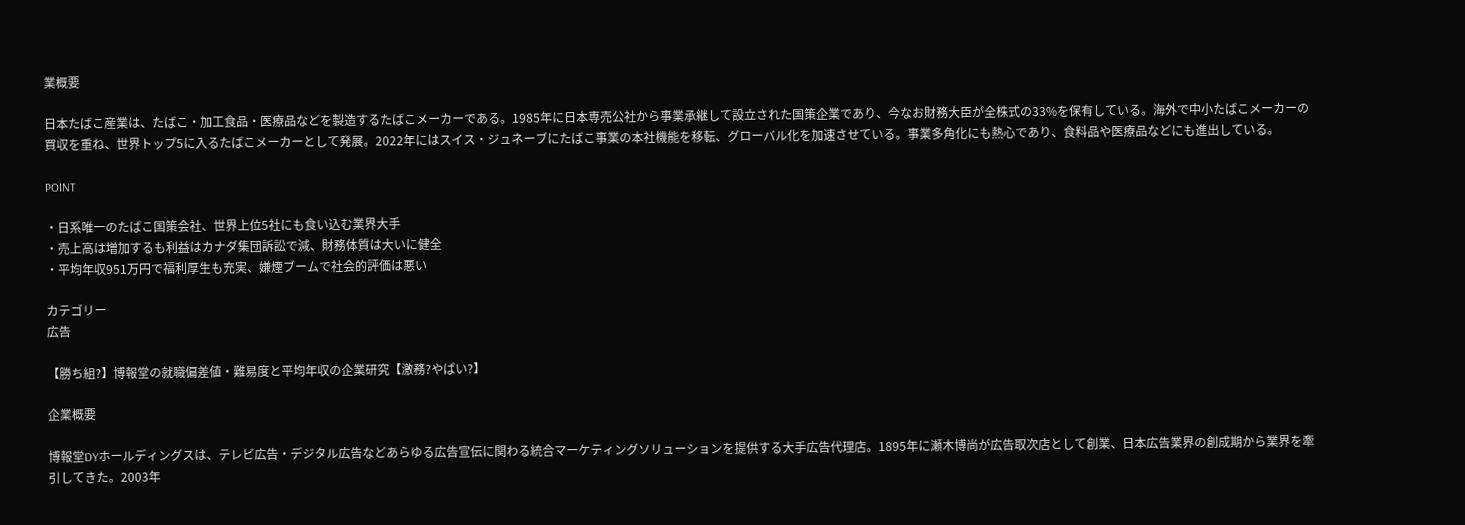業概要

日本たばこ産業は、たばこ・加工食品・医療品などを製造するたばこメーカーである。1985年に日本専売公社から事業承継して設立された国策企業であり、今なお財務大臣が全株式の33%を保有している。海外で中小たばこメーカーの買収を重ね、世界トップ5に入るたばこメーカーとして発展。2022年にはスイス・ジュネーブにたばこ事業の本社機能を移転、グローバル化を加速させている。事業多角化にも熱心であり、食料品や医療品などにも進出している。

POINT

・日系唯一のたばこ国策会社、世界上位5社にも食い込む業界大手
・売上高は増加するも利益はカナダ集団訴訟で減、財務体質は大いに健全
・平均年収951万円で福利厚生も充実、嫌煙ブームで社会的評価は悪い

カテゴリー
広告

【勝ち組?】博報堂の就職偏差値・難易度と平均年収の企業研究【激務?やばい?】

企業概要

博報堂DYホールディングスは、テレビ広告・デジタル広告などあらゆる広告宣伝に関わる統合マーケティングソリューションを提供する大手広告代理店。1895年に瀬木博尚が広告取次店として創業、日本広告業界の創成期から業界を牽引してきた。2003年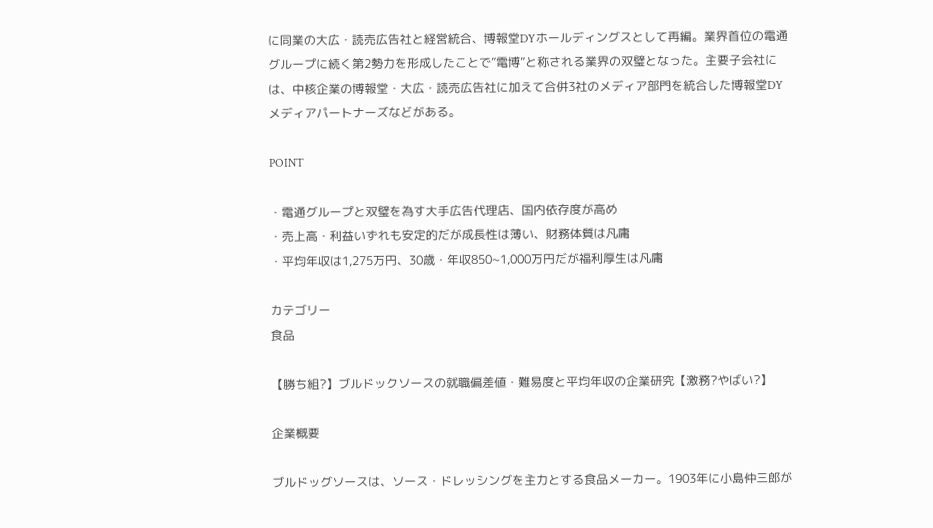に同業の大広・読売広告社と経営統合、博報堂DYホールディングスとして再編。業界首位の電通グループに続く第2勢力を形成したことで”電博”と称される業界の双璧となった。主要子会社には、中核企業の博報堂・大広・読売広告社に加えて合併3社のメディア部門を統合した博報堂DYメディアパートナーズなどがある。

POINT

・電通グループと双璧を為す大手広告代理店、国内依存度が高め
・売上高・利益いずれも安定的だが成長性は薄い、財務体質は凡庸
・平均年収は1,275万円、30歳・年収850~1,000万円だが福利厚生は凡庸

カテゴリー
食品

【勝ち組?】ブルドックソースの就職偏差値・難易度と平均年収の企業研究【激務?やばい?】

企業概要

ブルドッグソースは、ソース・ドレッシングを主力とする食品メーカー。1903年に小島仲三郎が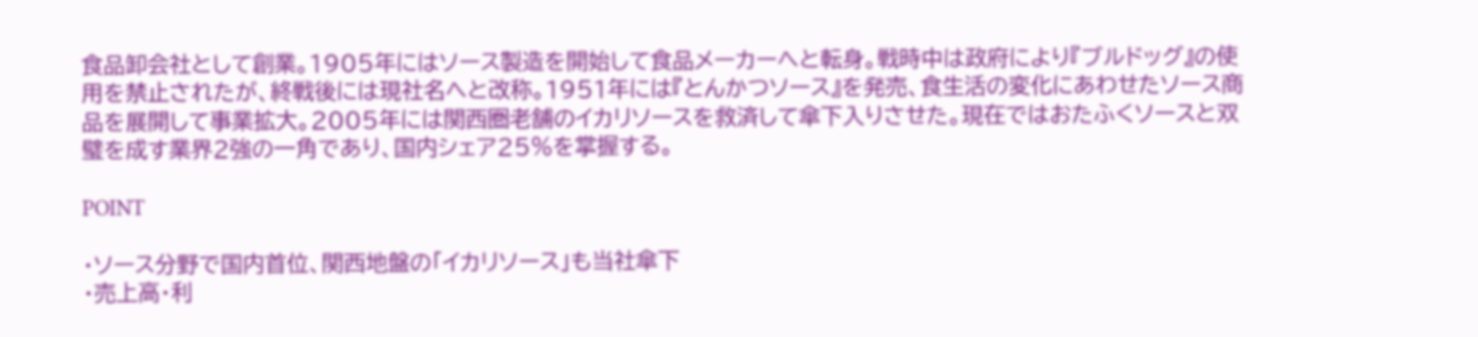食品卸会社として創業。1905年にはソース製造を開始して食品メーカーへと転身。戦時中は政府により『ブルドッグ』の使用を禁止されたが、終戦後には現社名へと改称。1951年には『とんかつソース』を発売、食生活の変化にあわせたソース商品を展開して事業拡大。2005年には関西圏老舗のイカリソースを救済して傘下入りさせた。現在ではおたふくソースと双璧を成す業界2強の一角であり、国内シェア25%を掌握する。

POINT

・ソース分野で国内首位、関西地盤の「イカリソース」も当社傘下
・売上高・利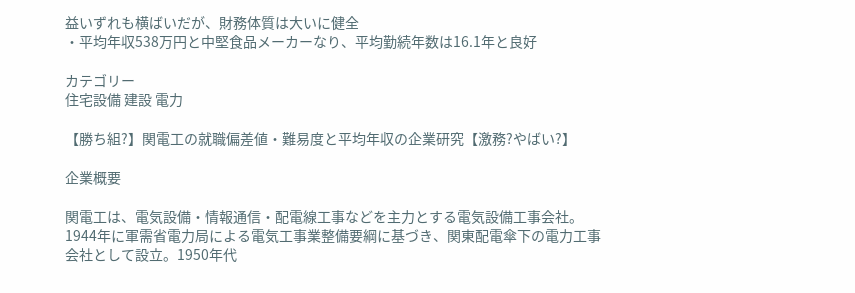益いずれも横ばいだが、財務体質は大いに健全
・平均年収538万円と中堅食品メーカーなり、平均勤続年数は16.1年と良好

カテゴリー
住宅設備 建設 電力

【勝ち組?】関電工の就職偏差値・難易度と平均年収の企業研究【激務?やばい?】

企業概要

関電工は、電気設備・情報通信・配電線工事などを主力とする電気設備工事会社。1944年に軍需省電力局による電気工事業整備要綱に基づき、関東配電傘下の電力工事会社として設立。1950年代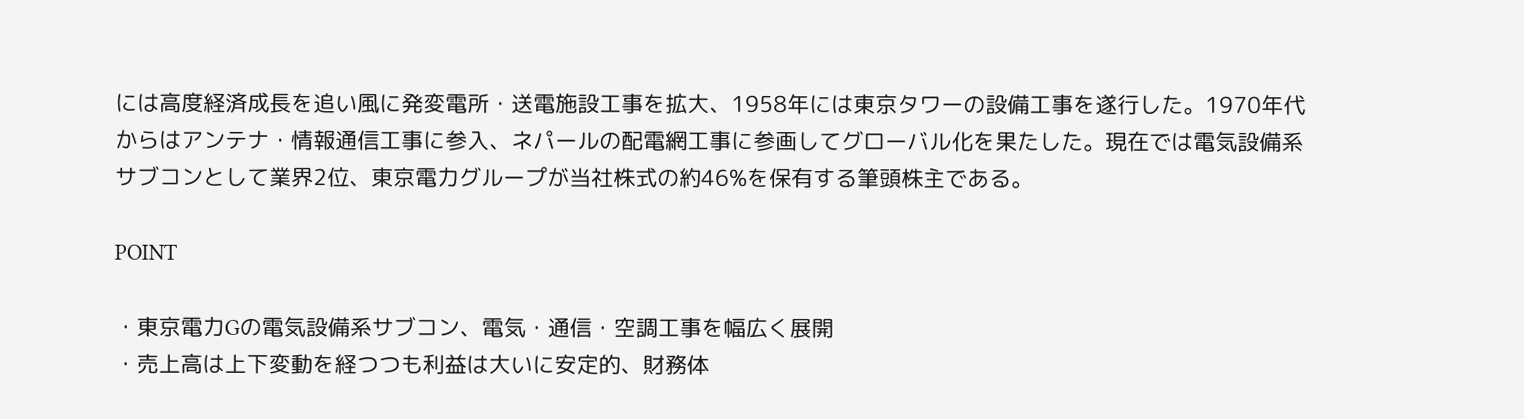には高度経済成長を追い風に発変電所・送電施設工事を拡大、1958年には東京タワーの設備工事を遂行した。1970年代からはアンテナ・情報通信工事に参入、ネパールの配電網工事に参画してグローバル化を果たした。現在では電気設備系サブコンとして業界2位、東京電力グループが当社株式の約46%を保有する筆頭株主である。

POINT

・東京電力Gの電気設備系サブコン、電気・通信・空調工事を幅広く展開
・売上高は上下変動を経つつも利益は大いに安定的、財務体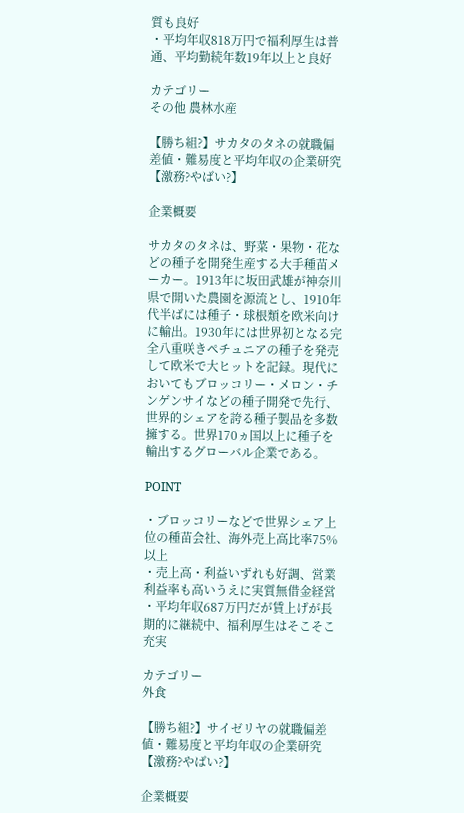質も良好
・平均年収818万円で福利厚生は普通、平均勤続年数19年以上と良好

カテゴリー
その他 農林水産

【勝ち組?】サカタのタネの就職偏差値・難易度と平均年収の企業研究【激務?やばい?】

企業概要

サカタのタネは、野菜・果物・花などの種子を開発生産する大手種苗メーカー。1913年に坂田武雄が神奈川県で開いた農園を源流とし、1910年代半ばには種子・球根類を欧米向けに輸出。1930年には世界初となる完全八重咲きペチュニアの種子を発売して欧米で大ヒットを記録。現代においてもブロッコリー・メロン・チンゲンサイなどの種子開発で先行、世界的シェアを誇る種子製品を多数擁する。世界170ヵ国以上に種子を輸出するグローバル企業である。

POINT

・ブロッコリーなどで世界シェア上位の種苗会社、海外売上高比率75%以上
・売上高・利益いずれも好調、営業利益率も高いうえに実質無借金経営
・平均年収687万円だが賃上げが長期的に継続中、福利厚生はそこそこ充実

カテゴリー
外食

【勝ち組?】サイゼリヤの就職偏差値・難易度と平均年収の企業研究【激務?やばい?】

企業概要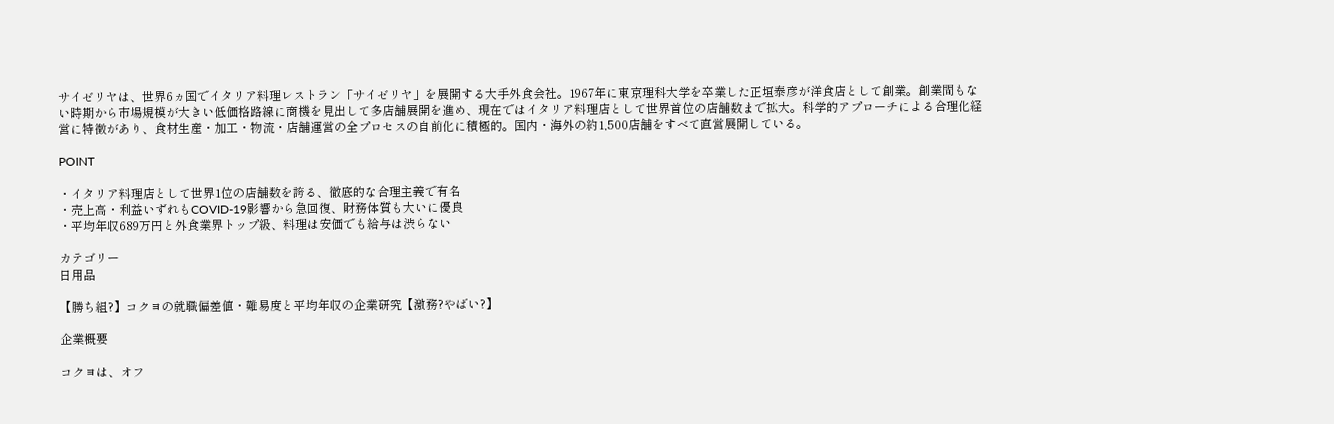サイゼリヤは、世界6ヵ国でイタリア料理レストラン「サイゼリヤ」を展開する大手外食会社。1967年に東京理科大学を卒業した正垣泰彦が洋食店として創業。創業間もない時期から市場規模が大きい低価格路線に商機を見出して多店舗展開を進め、現在ではイタリア料理店として世界首位の店舗数まで拡大。科学的アプローチによる合理化経営に特徴があり、食材生産・加工・物流・店舗運営の全プロセスの自前化に積極的。国内・海外の約1,500店舗をすべて直営展開している。

POINT

・イタリア料理店として世界1位の店舗数を誇る、徹底的な合理主義で有名
・売上高・利益いずれもCOVID-19影響から急回復、財務体質も大いに優良
・平均年収689万円と外食業界トップ級、料理は安価でも給与は渋らない

カテゴリー
日用品

【勝ち組?】コクヨの就職偏差値・難易度と平均年収の企業研究【激務?やばい?】

企業概要

コクヨは、オフ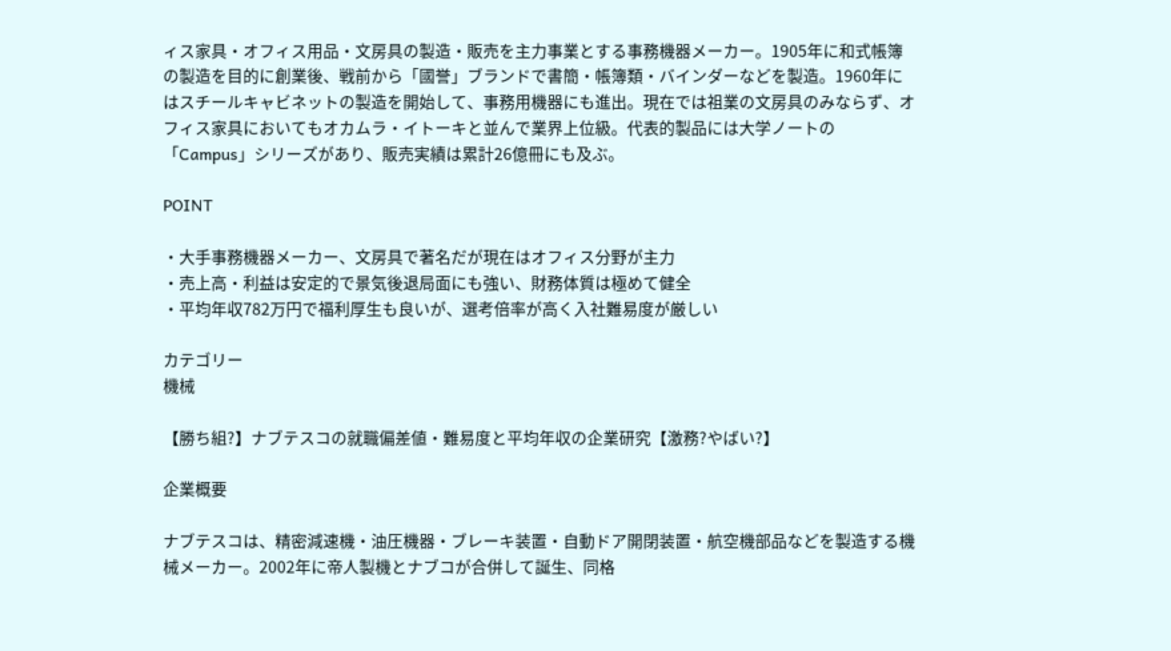ィス家具・オフィス用品・文房具の製造・販売を主力事業とする事務機器メーカー。1905年に和式帳簿の製造を目的に創業後、戦前から「國誉」ブランドで書簡・帳簿類・バインダーなどを製造。1960年にはスチールキャビネットの製造を開始して、事務用機器にも進出。現在では祖業の文房具のみならず、オフィス家具においてもオカムラ・イトーキと並んで業界上位級。代表的製品には大学ノートの「Campus」シリーズがあり、販売実績は累計26億冊にも及ぶ。

POINT

・大手事務機器メーカー、文房具で著名だが現在はオフィス分野が主力
・売上高・利益は安定的で景気後退局面にも強い、財務体質は極めて健全
・平均年収782万円で福利厚生も良いが、選考倍率が高く入社難易度が厳しい

カテゴリー
機械

【勝ち組?】ナブテスコの就職偏差値・難易度と平均年収の企業研究【激務?やばい?】

企業概要

ナブテスコは、精密減速機・油圧機器・ブレーキ装置・自動ドア開閉装置・航空機部品などを製造する機械メーカー。2002年に帝人製機とナブコが合併して誕生、同格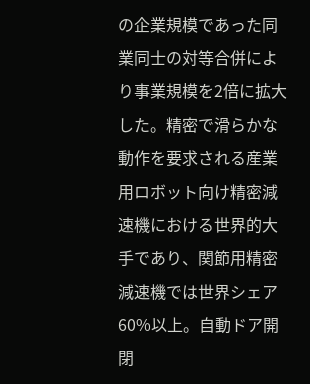の企業規模であった同業同士の対等合併により事業規模を2倍に拡大した。精密で滑らかな動作を要求される産業用ロボット向け精密減速機における世界的大手であり、関節用精密減速機では世界シェア60%以上。自動ドア開閉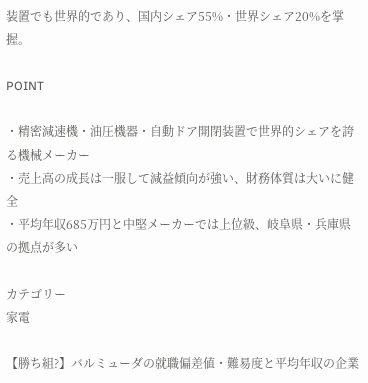装置でも世界的であり、国内シェア55%・世界シェア20%を掌握。

POINT

・精密減速機・油圧機器・自動ドア開閉装置で世界的シェアを誇る機械メーカー
・売上高の成長は一服して減益傾向が強い、財務体質は大いに健全
・平均年収685万円と中堅メーカーでは上位級、岐阜県・兵庫県の拠点が多い

カテゴリー
家電

【勝ち組?】バルミューダの就職偏差値・難易度と平均年収の企業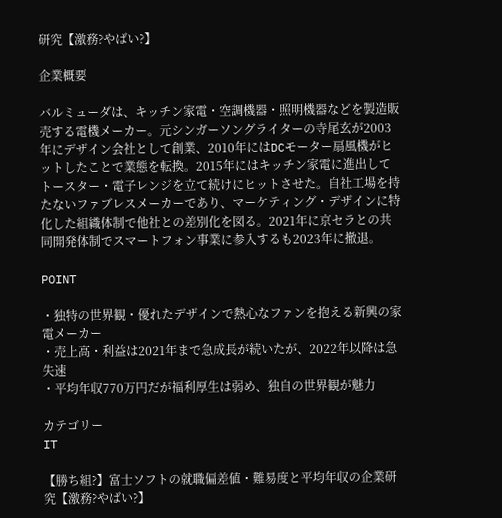研究【激務?やばい?】

企業概要

バルミューダは、キッチン家電・空調機器・照明機器などを製造販売する電機メーカー。元シンガーソングライターの寺尾玄が2003年にデザイン会社として創業、2010年にはDCモーター扇風機がヒットしたことで業態を転換。2015年にはキッチン家電に進出してトースター・電子レンジを立て続けにヒットさせた。自社工場を持たないファブレスメーカーであり、マーケティング・デザインに特化した組織体制で他社との差別化を図る。2021年に京セラとの共同開発体制でスマートフォン事業に参入するも2023年に撤退。

POINT

・独特の世界観・優れたデザインで熱心なファンを抱える新興の家電メーカー
・売上高・利益は2021年まで急成長が続いたが、2022年以降は急失速
・平均年収770万円だが福利厚生は弱め、独自の世界観が魅力

カテゴリー
IT

【勝ち組?】富士ソフトの就職偏差値・難易度と平均年収の企業研究【激務?やばい?】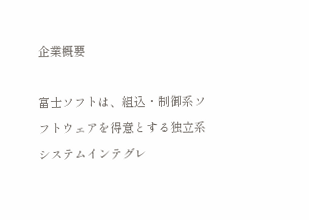企業概要

富士ソフトは、組込・制御系ソフトウェアを得意とする独立系システムインテグレ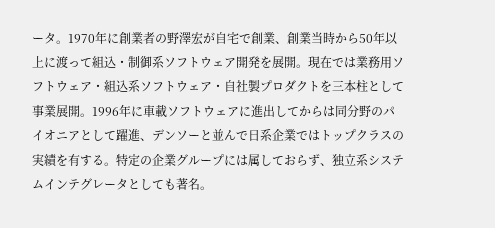ータ。1970年に創業者の野澤宏が自宅で創業、創業当時から50年以上に渡って組込・制御系ソフトウェア開発を展開。現在では業務用ソフトウェア・組込系ソフトウェア・自社製プロダクトを三本柱として事業展開。1996年に車載ソフトウェアに進出してからは同分野のパイオニアとして躍進、デンソーと並んで日系企業ではトップクラスの実績を有する。特定の企業グループには属しておらず、独立系システムインテグレータとしても著名。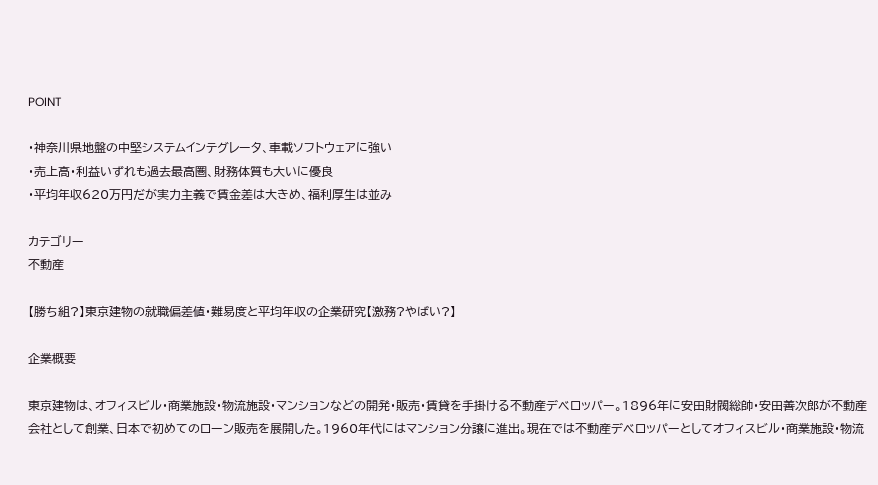POINT

・神奈川県地盤の中堅システムインテグレータ、車載ソフトウェアに強い
・売上高・利益いずれも過去最高圏、財務体質も大いに優良
・平均年収620万円だが実力主義で賃金差は大きめ、福利厚生は並み

カテゴリー
不動産

【勝ち組?】東京建物の就職偏差値・難易度と平均年収の企業研究【激務?やばい?】

企業概要

東京建物は、オフィスビル・商業施設・物流施設・マンションなどの開発・販売・賃貸を手掛ける不動産デベロッパー。1896年に安田財閥総帥・安田善次郎が不動産会社として創業、日本で初めてのローン販売を展開した。1960年代にはマンション分譲に進出。現在では不動産デベロッパーとしてオフィスビル・商業施設・物流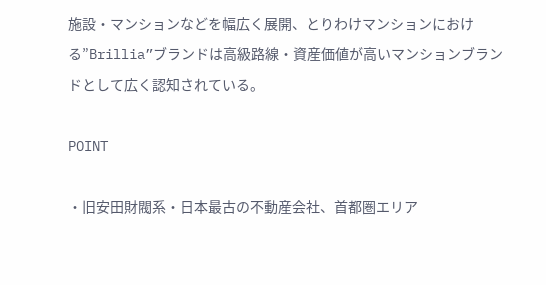施設・マンションなどを幅広く展開、とりわけマンションにおける”Brillia”ブランドは高級路線・資産価値が高いマンションブランドとして広く認知されている。

POINT

・旧安田財閥系・日本最古の不動産会社、首都圏エリア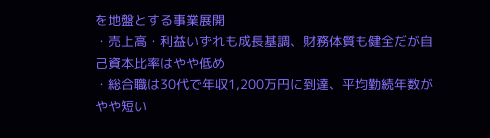を地盤とする事業展開
・売上高・利益いずれも成長基調、財務体質も健全だが自己資本比率はやや低め
・総合職は30代で年収1,200万円に到達、平均勤続年数がやや短い